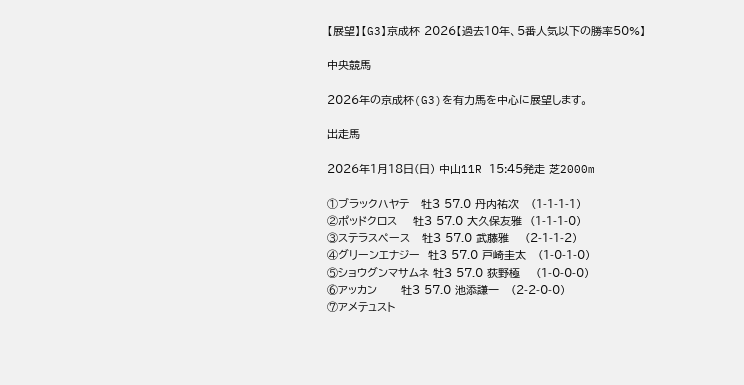【展望】【G3】京成杯 2026【過去10年、5番人気以下の勝率50%】

中央競馬

2026年の京成杯(G3)を有力馬を中心に展望します。

出走馬

2026年1月18日(日) 中山11R 15:45発走 芝2000m

①ブラックハヤテ   牡3 57.0 丹内祐次   (1-1-1-1)
②ポッドクロス    牡3 57.0 大久保友雅  (1-1-1-0)
③ステラスペース   牡3 57.0 武藤雅    (2-1-1-2)
④グリーンエナジー  牡3 57.0 戸崎圭太   (1-0-1-0)
⑤ショウグンマサムネ 牡3 57.0 荻野極    (1-0-0-0)
⑥アッカン      牡3 57.0 池添謙一   (2-2-0-0)
⑦アメテュスト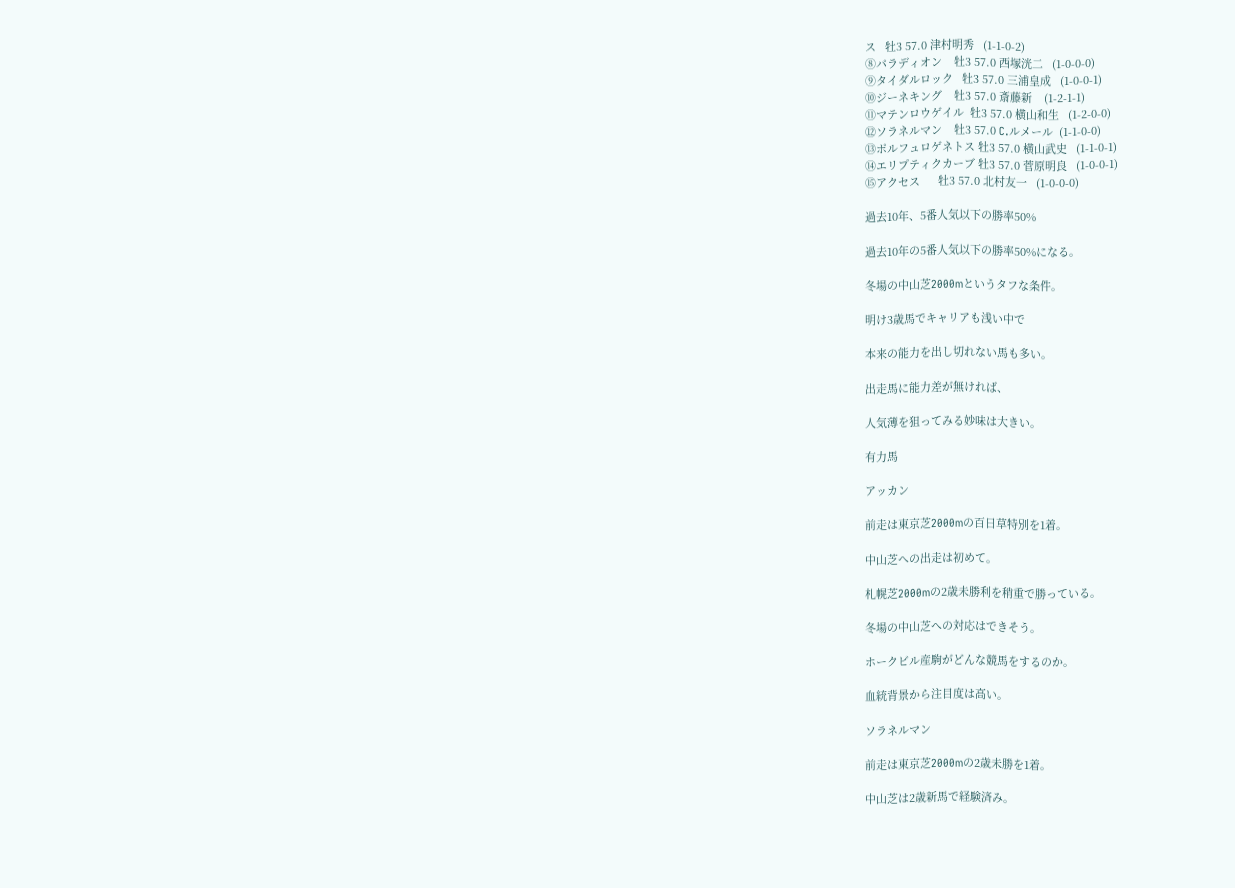ス   牡3 57.0 津村明秀   (1-1-0-2)
⑧パラディオン    牡3 57.0 西塚洸二   (1-0-0-0)
⑨タイダルロック   牡3 57.0 三浦皇成   (1-0-0-1)
⑩ジーネキング    牡3 57.0 斎藤新    (1-2-1-1)
⑪マテンロウゲイル  牡3 57.0 横山和生   (1-2-0-0)
⑫ソラネルマン    牡3 57.0 C.ルメール  (1-1-0-0)
⑬ポルフュロゲネトス 牡3 57.0 横山武史   (1-1-0-1)
⑭エリプティクカーブ 牡3 57.0 菅原明良   (1-0-0-1)
⑮アクセス      牡3 57.0 北村友一   (1-0-0-0)

過去10年、5番人気以下の勝率50%

過去10年の5番人気以下の勝率50%になる。

冬場の中山芝2000mというタフな条件。

明け3歳馬でキャリアも浅い中で

本来の能力を出し切れない馬も多い。

出走馬に能力差が無ければ、

人気薄を狙ってみる妙味は大きい。

有力馬

アッカン

前走は東京芝2000mの百日草特別を1着。

中山芝への出走は初めて。

札幌芝2000mの2歳未勝利を稍重で勝っている。

冬場の中山芝への対応はできそう。

ホークビル産駒がどんな競馬をするのか。

血統背景から注目度は高い。

ソラネルマン

前走は東京芝2000mの2歳未勝を1着。

中山芝は2歳新馬で経験済み。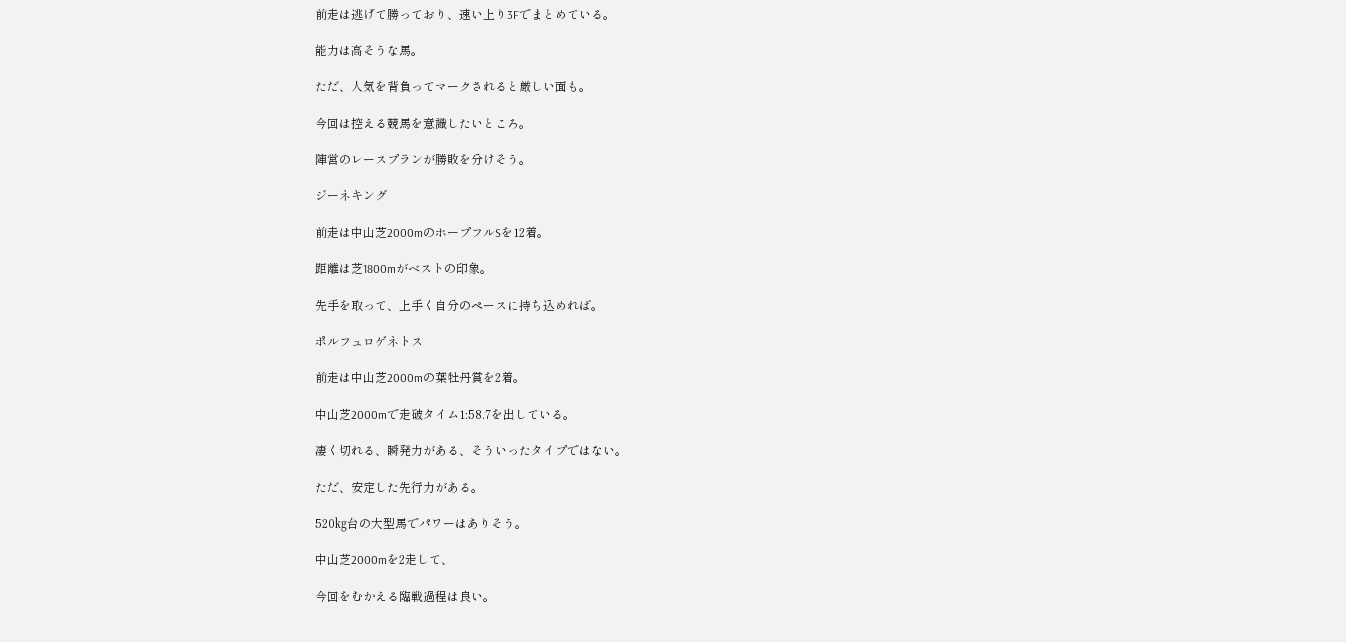前走は逃げて勝っており、速い上り3Fでまとめている。

能力は高そうな馬。

ただ、人気を背負ってマークされると厳しい面も。

今回は控える競馬を意識したいところ。

陣営のレースプランが勝敗を分けそう。

ジーネキング

前走は中山芝2000mのホープフルSを12着。

距離は芝1800mがベストの印象。

先手を取って、上手く自分のペースに持ち込めれば。

ポルフュロゲネトス

前走は中山芝2000mの葉牡丹賞を2着。

中山芝2000mで走破タイム1:58.7を出している。

凄く切れる、瞬発力がある、そういったタイプではない。

ただ、安定した先行力がある。

520㎏台の大型馬でパワーはありそう。

中山芝2000mを2走して、

今回をむかえる臨戦過程は良い。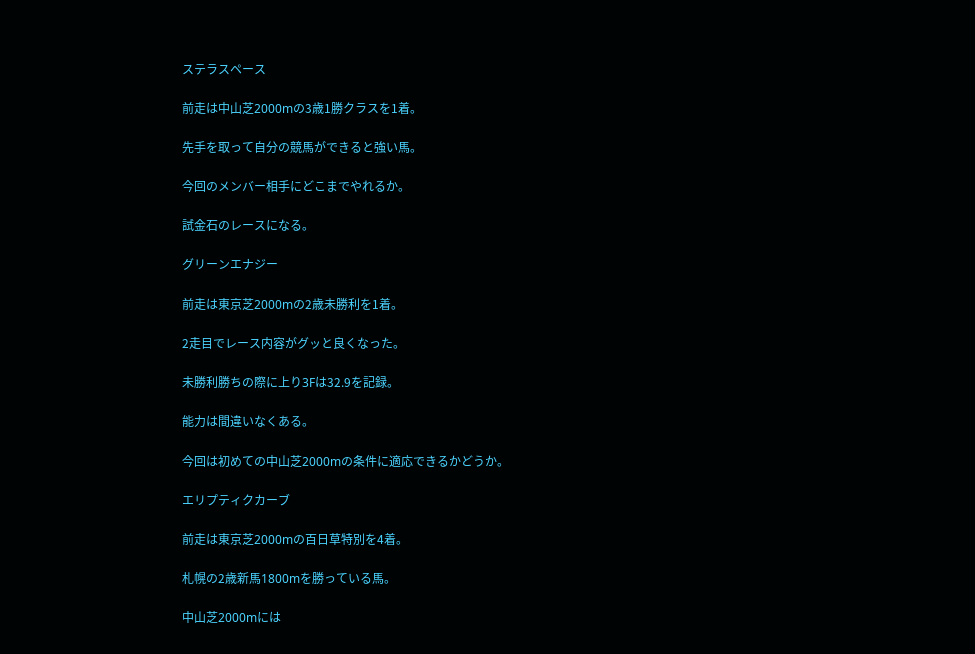ステラスペース

前走は中山芝2000mの3歳1勝クラスを1着。

先手を取って自分の競馬ができると強い馬。

今回のメンバー相手にどこまでやれるか。

試金石のレースになる。

グリーンエナジー

前走は東京芝2000mの2歳未勝利を1着。

2走目でレース内容がグッと良くなった。

未勝利勝ちの際に上り3Fは32.9を記録。

能力は間違いなくある。

今回は初めての中山芝2000mの条件に適応できるかどうか。

エリプティクカーブ

前走は東京芝2000mの百日草特別を4着。

札幌の2歳新馬1800mを勝っている馬。

中山芝2000mには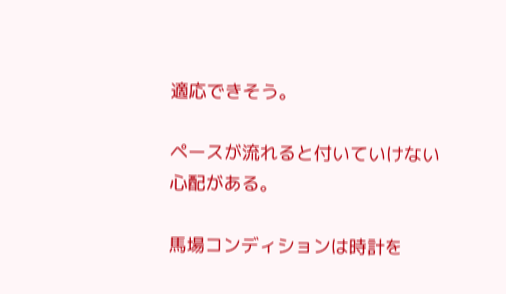適応できそう。

ペースが流れると付いていけない心配がある。

馬場コンディションは時計を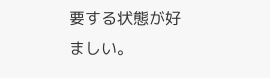要する状態が好ましい。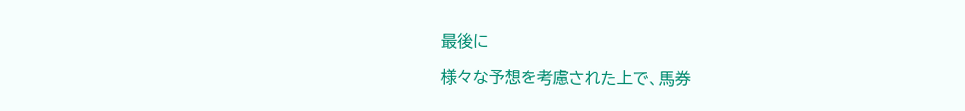最後に

様々な予想を考慮された上で、馬券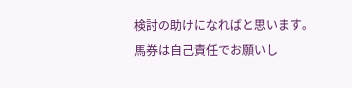検討の助けになればと思います。
馬券は自己責任でお願いし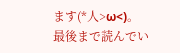ます(*人>ω<)。
最後まで読んでい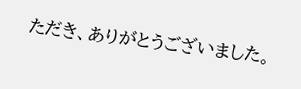ただき、ありがとうございました。